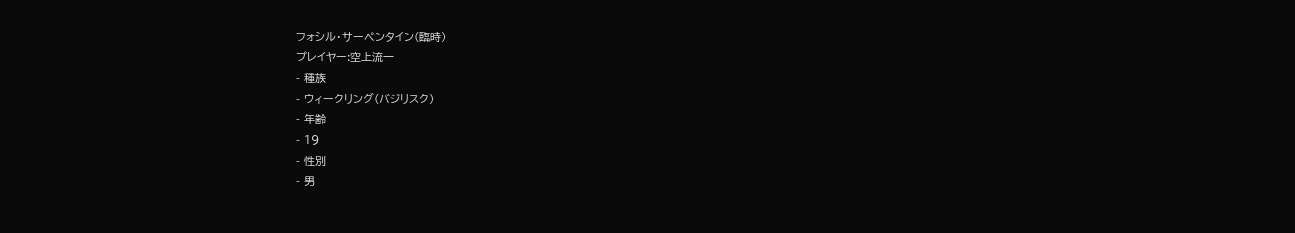フォシル・サーペンタイン(臨時)
プレイヤー:空上流一
- 種族
- ウィークリング(バジリスク)
- 年齢
- 19
- 性別
- 男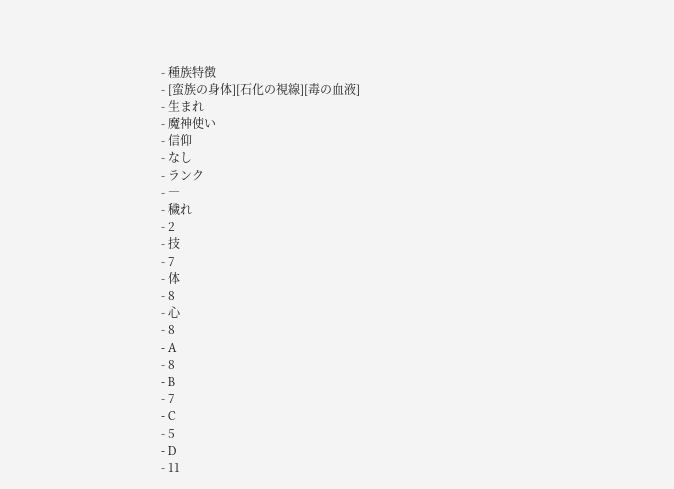- 種族特徴
- [蛮族の身体][石化の視線][毒の血液]
- 生まれ
- 魔神使い
- 信仰
- なし
- ランク
- ―
- 穢れ
- 2
- 技
- 7
- 体
- 8
- 心
- 8
- A
- 8
- B
- 7
- C
- 5
- D
- 11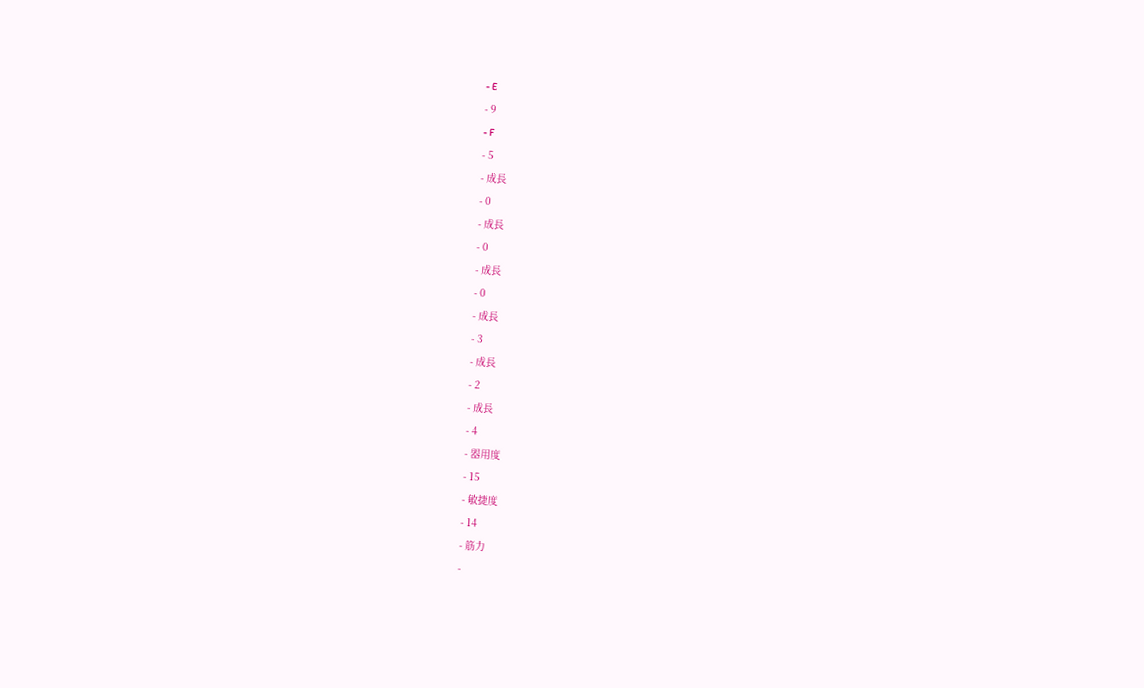- E
- 9
- F
- 5
- 成長
- 0
- 成長
- 0
- 成長
- 0
- 成長
- 3
- 成長
- 2
- 成長
- 4
- 器用度
- 15
- 敏捷度
- 14
- 筋力
-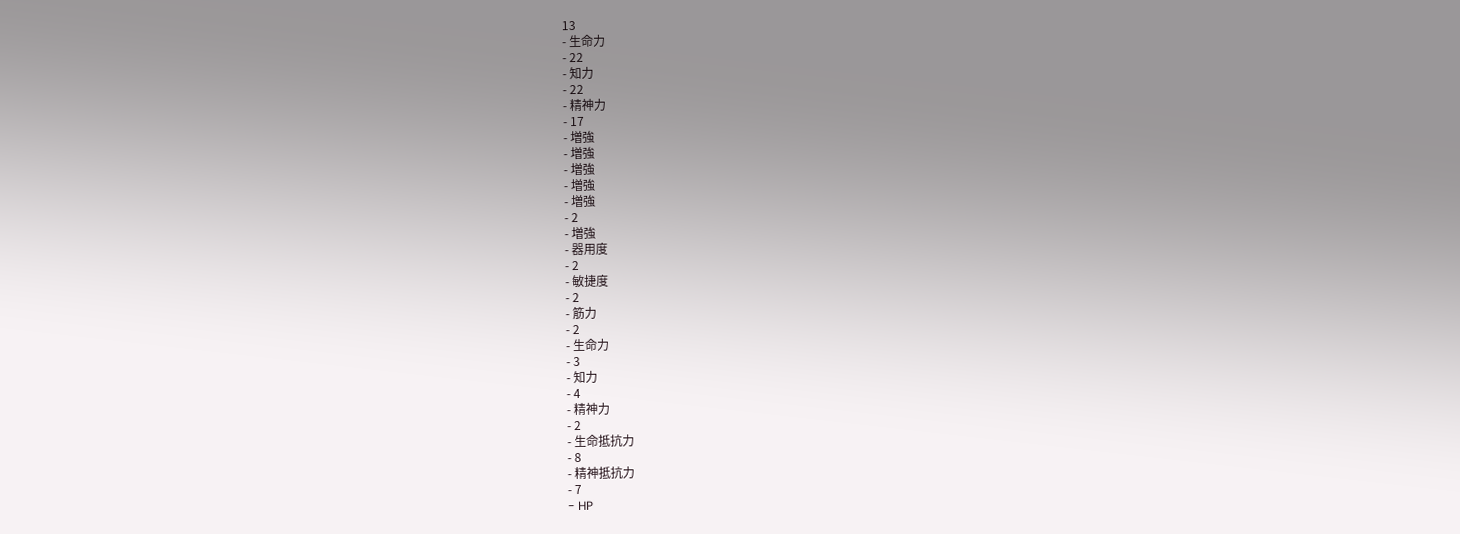13
- 生命力
- 22
- 知力
- 22
- 精神力
- 17
- 増強
- 増強
- 増強
- 増強
- 増強
- 2
- 増強
- 器用度
- 2
- 敏捷度
- 2
- 筋力
- 2
- 生命力
- 3
- 知力
- 4
- 精神力
- 2
- 生命抵抗力
- 8
- 精神抵抗力
- 7
- HP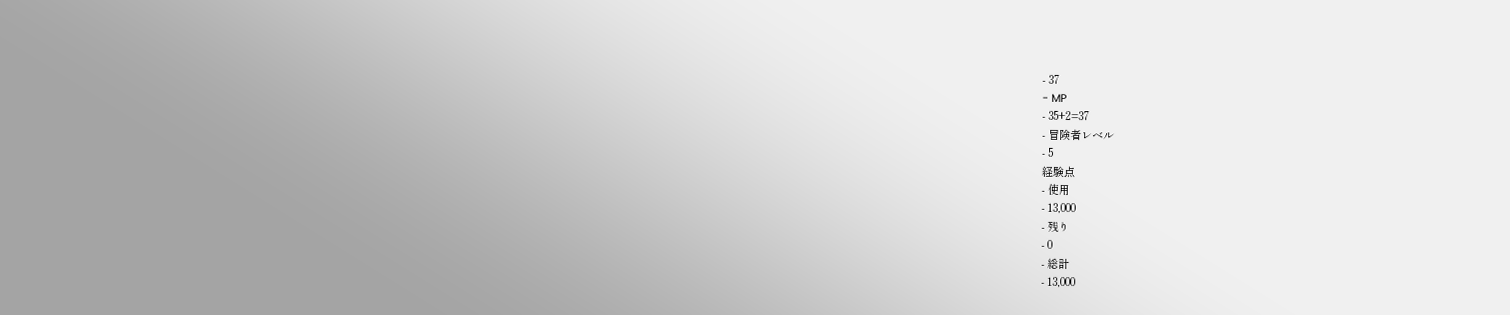- 37
- MP
- 35+2=37
- 冒険者レベル
- 5
経験点
- 使用
- 13,000
- 残り
- 0
- 総計
- 13,000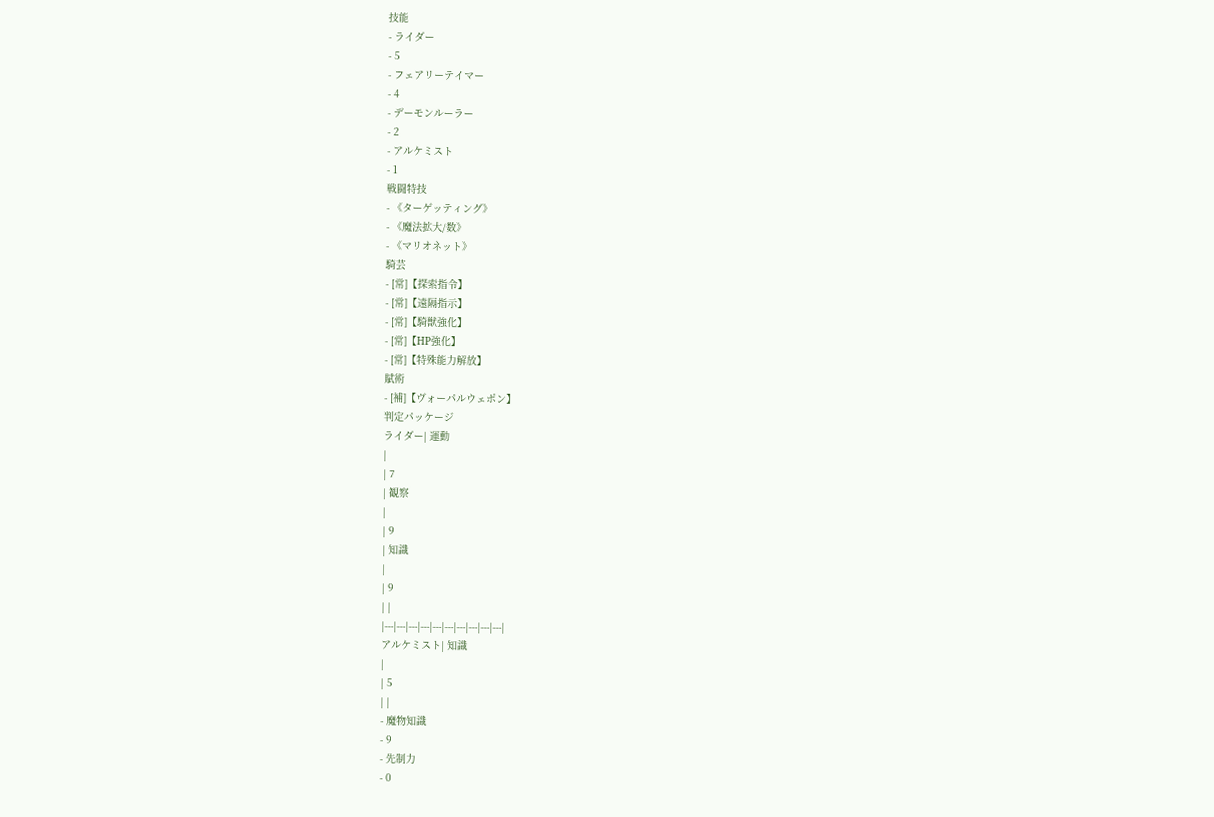技能
- ライダー
- 5
- フェアリーテイマー
- 4
- デーモンルーラー
- 2
- アルケミスト
- 1
戦闘特技
- 《ターゲッティング》
- 《魔法拡大/数》
- 《マリオネット》
騎芸
- [常]【探索指令】
- [常]【遠隔指示】
- [常]【騎獣強化】
- [常]【HP強化】
- [常]【特殊能力解放】
賦術
- [補]【ヴォーパルウェポン】
判定パッケージ
ライダー| 運動
|
| 7
| 観察
|
| 9
| 知識
|
| 9
| |
|---|---|---|---|---|---|---|---|---|---|
アルケミスト| 知識
|
| 5
| |
- 魔物知識
- 9
- 先制力
- 0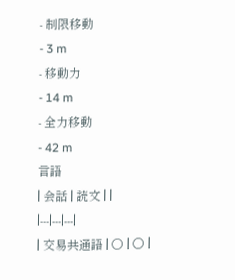- 制限移動
- 3 m
- 移動力
- 14 m
- 全力移動
- 42 m
言語
| 会話 | 読文 | |
|---|---|---|
| 交易共通語 | ○ | ○ |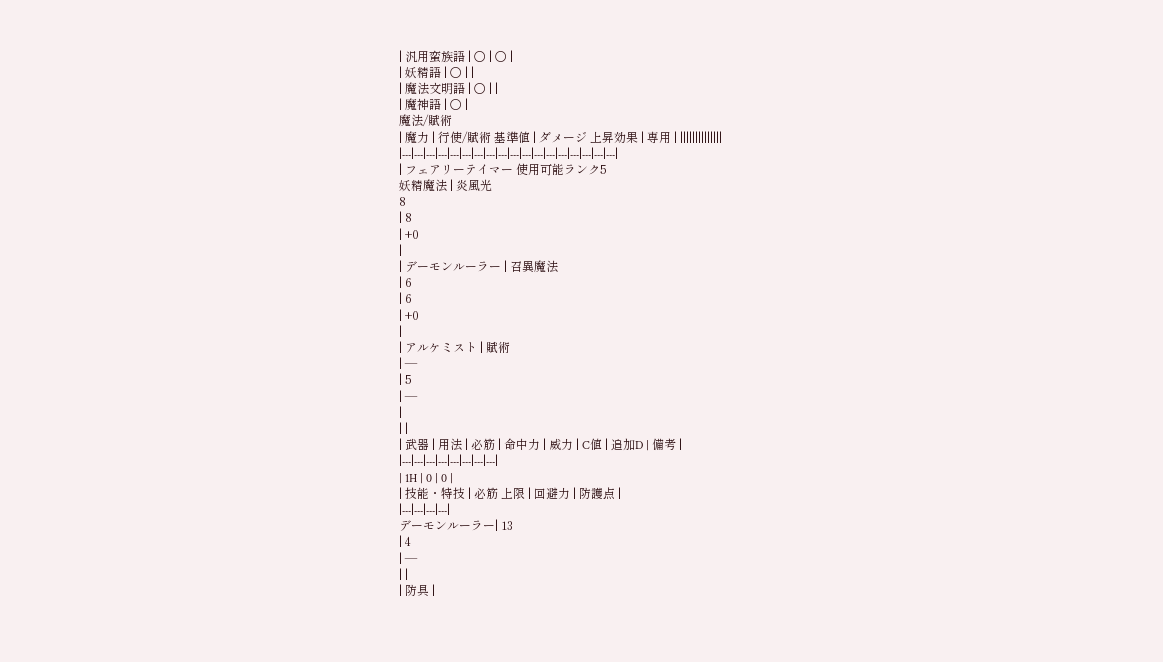| 汎用蛮族語 | ○ | ○ |
| 妖精語 | ○ | |
| 魔法文明語 | ○ | |
| 魔神語 | ○ |
魔法/賦術
| 魔力 | 行使/賦術 基準値 | ダメージ 上昇効果 | 専用 | ||||||||||||||
|---|---|---|---|---|---|---|---|---|---|---|---|---|---|---|---|---|---|
| フェアリーテイマー 使用可能ランク5
妖精魔法 | 炎風光
8
| 8
| +0
|
| デーモンルーラー | 召異魔法
| 6
| 6
| +0
|
| アルケミスト | 賦術
| ―
| 5
| ―
|
| |
| 武器 | 用法 | 必筋 | 命中力 | 威力 | C値 | 追加D | 備考 |
|---|---|---|---|---|---|---|---|
| 1H | 0 | 0 |
| 技能・特技 | 必筋 上限 | 回避力 | 防護点 |
|---|---|---|---|
デーモンルーラー| 13
| 4
| ―
| |
| 防具 |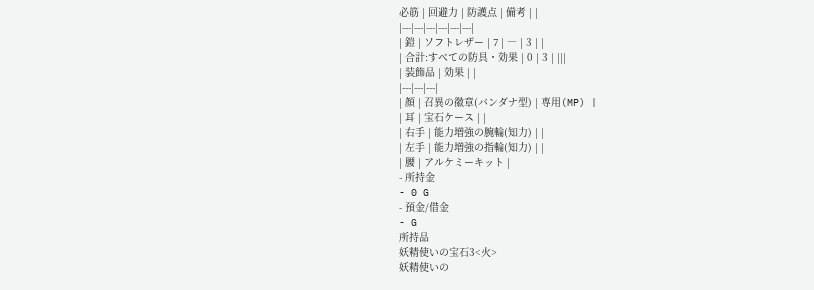必筋 | 回避力 | 防護点 | 備考 | |
|---|---|---|---|---|---|
| 鎧 | ソフトレザー | 7 | ― | 3 | |
| 合計:すべての防具・効果 | 0 | 3 | |||
| 装飾品 | 効果 | |
|---|---|---|
| 顔 | 召異の徽章(バンダナ型) | 専用(MP) |
| 耳 | 宝石ケース | |
| 右手 | 能力増強の腕輪(知力) | |
| 左手 | 能力増強の指輪(知力) | |
| 腰 | アルケミーキット |
- 所持金
- 0 G
- 預金/借金
- G
所持品
妖精使いの宝石3<火>
妖精使いの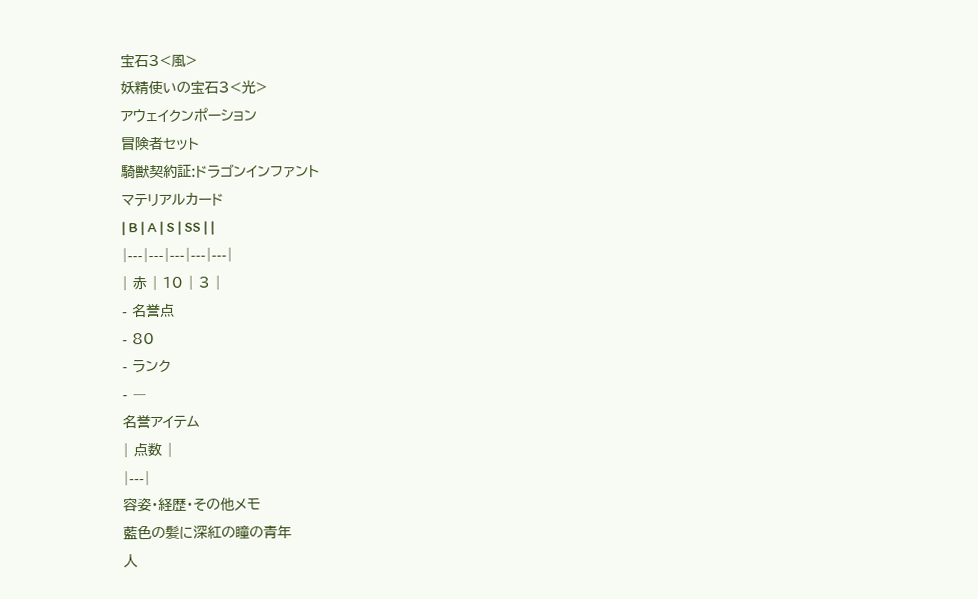宝石3<風>
妖精使いの宝石3<光>
アウェイクンポーション
冒険者セット
騎獣契約証:ドラゴンインファント
マテリアルカード
| B | A | S | SS | |
|---|---|---|---|---|
| 赤 | 10 | 3 |
- 名誉点
- 80
- ランク
- ―
名誉アイテム
| 点数 |
|---|
容姿・経歴・その他メモ
藍色の髪に深紅の瞳の青年
人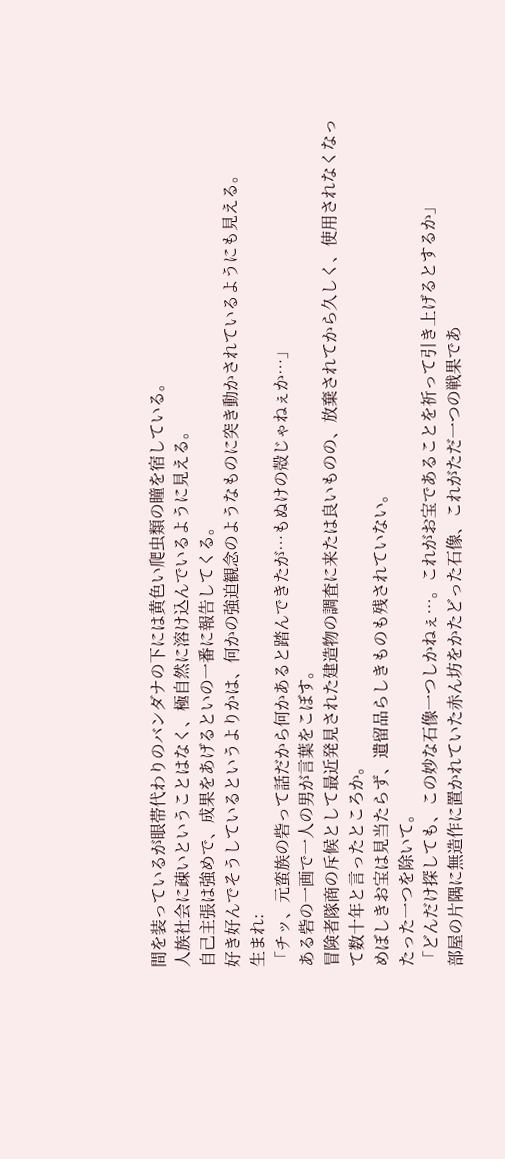間を装っているが眼帯代わりのバンダナの下には黄色い爬虫類の瞳を宿している。
人族社会に疎いということはなく、極自然に溶け込んでいるように見える。
自己主張は強めで、成果をあげるといの一番に報告してくる。
好き好んでそうしているというよりかは、何かの強迫観念のようなものに突き動かされているようにも見える。
生まれ:
「チッ、元蛮族の砦って話だから何かあると踏んできたが…もぬけの殻じゃねぇか…」
ある砦の一画で一人の男が言葉をこぼす。
冒険者隊商の斥候として最近発見された建造物の調査に来たは良いものの、放棄されてから久しく、使用されなくなって数十年と言ったところか。
めぼしきお宝は見当たらず、遺留品らしきものも残されていない。
たった一つを除いて。
「どんだけ探しても、この妙な石像一つしかねぇ…。これがお宝であることを祈って引き上げるとするか」
部屋の片隅に無造作に置かれていた赤ん坊をかたどった石像、これがただ一つの戦果であ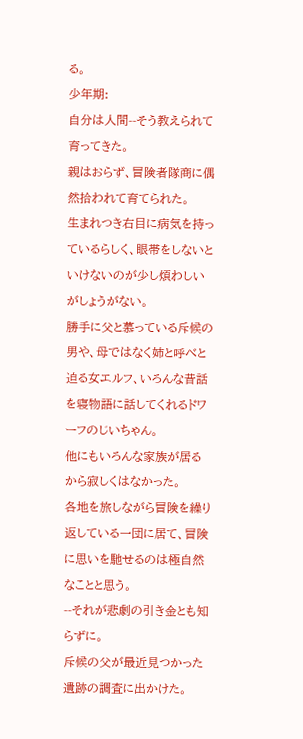る。
少年期:
自分は人間--そう教えられて育ってきた。
親はおらず、冒険者隊商に偶然拾われて育てられた。
生まれつき右目に病気を持っているらしく、眼帯をしないといけないのが少し煩わしいがしょうがない。
勝手に父と慕っている斥候の男や、母ではなく姉と呼べと迫る女エルフ、いろんな昔話を寝物語に話してくれるドワーフのじいちゃん。
他にもいろんな家族が居るから寂しくはなかった。
各地を旅しながら冒険を繰り返している一団に居て、冒険に思いを馳せるのは極自然なことと思う。
--それが悲劇の引き金とも知らずに。
斥候の父が最近見つかった遺跡の調査に出かけた。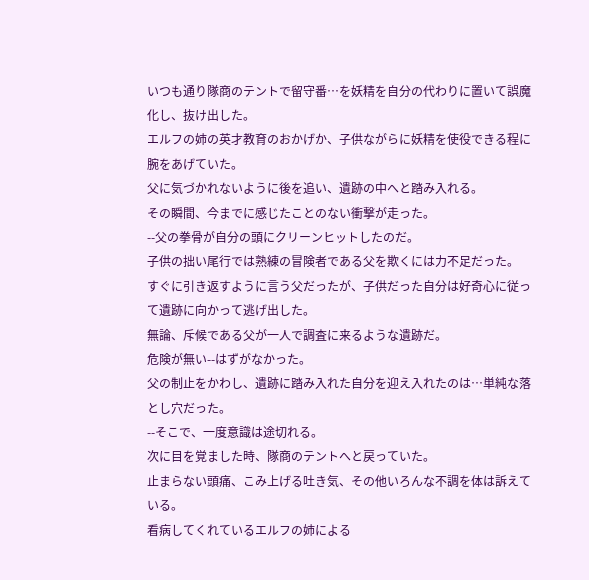いつも通り隊商のテントで留守番…を妖精を自分の代わりに置いて誤魔化し、抜け出した。
エルフの姉の英才教育のおかげか、子供ながらに妖精を使役できる程に腕をあげていた。
父に気づかれないように後を追い、遺跡の中へと踏み入れる。
その瞬間、今までに感じたことのない衝撃が走った。
--父の拳骨が自分の頭にクリーンヒットしたのだ。
子供の拙い尾行では熟練の冒険者である父を欺くには力不足だった。
すぐに引き返すように言う父だったが、子供だった自分は好奇心に従って遺跡に向かって逃げ出した。
無論、斥候である父が一人で調査に来るような遺跡だ。
危険が無い--はずがなかった。
父の制止をかわし、遺跡に踏み入れた自分を迎え入れたのは…単純な落とし穴だった。
--そこで、一度意識は途切れる。
次に目を覚ました時、隊商のテントへと戻っていた。
止まらない頭痛、こみ上げる吐き気、その他いろんな不調を体は訴えている。
看病してくれているエルフの姉による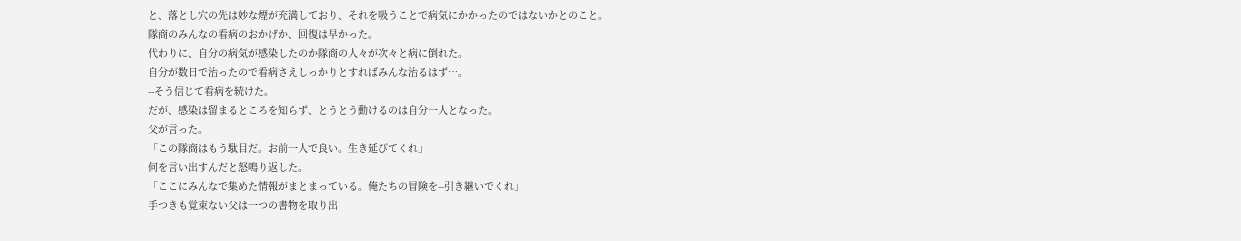と、落とし穴の先は妙な煙が充満しており、それを吸うことで病気にかかったのではないかとのこと。
隊商のみんなの看病のおかげか、回復は早かった。
代わりに、自分の病気が感染したのか隊商の人々が次々と病に倒れた。
自分が数日で治ったので看病さえしっかりとすればみんな治るはず…。
--そう信じて看病を続けた。
だが、感染は留まるところを知らず、とうとう動けるのは自分一人となった。
父が言った。
「この隊商はもう駄目だ。お前一人で良い。生き延びてくれ」
何を言い出すんだと怒鳴り返した。
「ここにみんなで集めた情報がまとまっている。俺たちの冒険を--引き継いでくれ」
手つきも覚束ない父は一つの書物を取り出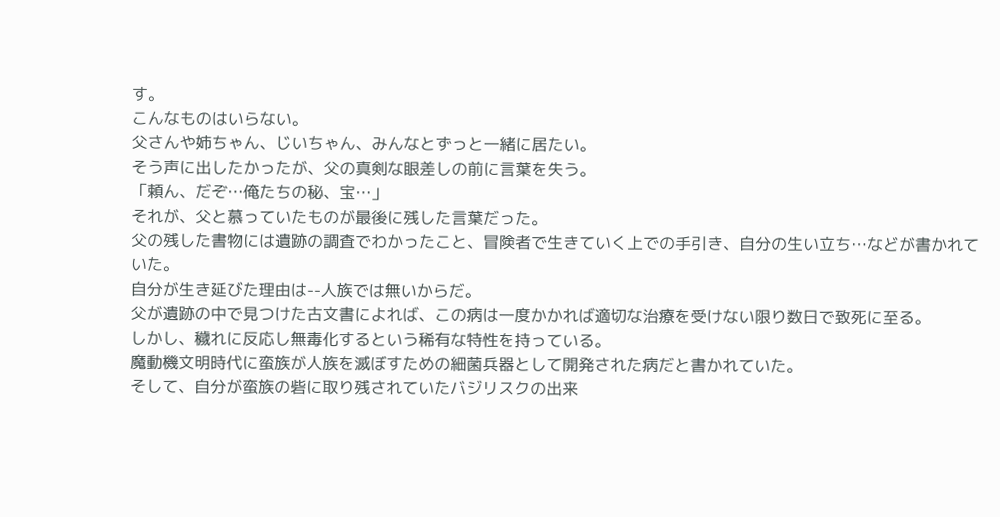す。
こんなものはいらない。
父さんや姉ちゃん、じいちゃん、みんなとずっと一緒に居たい。
そう声に出したかったが、父の真剣な眼差しの前に言葉を失う。
「頼ん、だぞ…俺たちの秘、宝…」
それが、父と慕っていたものが最後に残した言葉だった。
父の残した書物には遺跡の調査でわかったこと、冒険者で生きていく上での手引き、自分の生い立ち…などが書かれていた。
自分が生き延びた理由は--人族では無いからだ。
父が遺跡の中で見つけた古文書によれば、この病は一度かかれば適切な治療を受けない限り数日で致死に至る。
しかし、穢れに反応し無毒化するという稀有な特性を持っている。
魔動機文明時代に蛮族が人族を滅ぼすための細菌兵器として開発された病だと書かれていた。
そして、自分が蛮族の砦に取り残されていたバジリスクの出来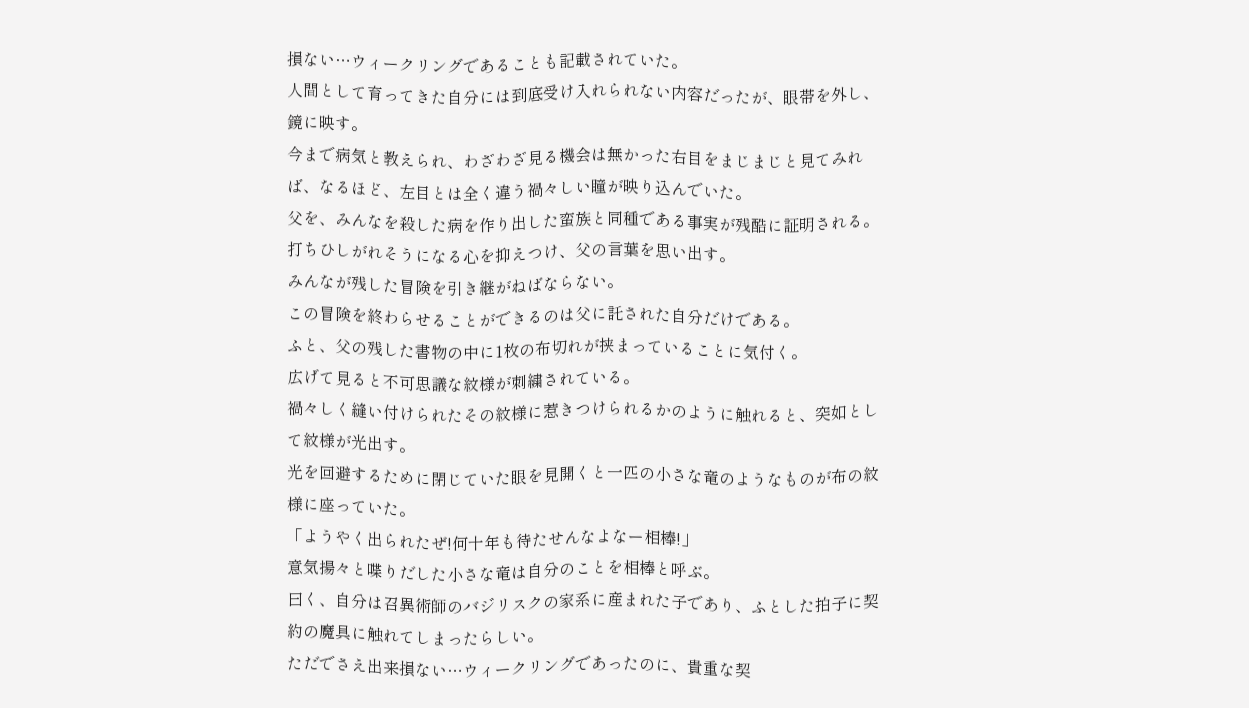損ない…ウィークリングであることも記載されていた。
人間として育ってきた自分には到底受け入れられない内容だったが、眼帯を外し、鏡に映す。
今まで病気と教えられ、わざわざ見る機会は無かった右目をまじまじと見てみれば、なるほど、左目とは全く違う禍々しい瞳が映り込んでいた。
父を、みんなを殺した病を作り出した蛮族と同種である事実が残酷に証明される。
打ちひしがれそうになる心を抑えつけ、父の言葉を思い出す。
みんなが残した冒険を引き継がねばならない。
この冒険を終わらせることができるのは父に託された自分だけである。
ふと、父の残した書物の中に1枚の布切れが挟まっていることに気付く。
広げて見ると不可思議な紋様が刺繍されている。
禍々しく縫い付けられたその紋様に惹きつけられるかのように触れると、突如として紋様が光出す。
光を回避するために閉じていた眼を見開くと一匹の小さな竜のようなものが布の紋様に座っていた。
「ようやく出られたぜ!何十年も待たせんなよなー相棒!」
意気揚々と喋りだした小さな竜は自分のことを相棒と呼ぶ。
曰く、自分は召異術師のバジリスクの家系に産まれた子であり、ふとした拍子に契約の魔具に触れてしまったらしい。
ただでさえ出来損ない…ウィークリングであったのに、貴重な契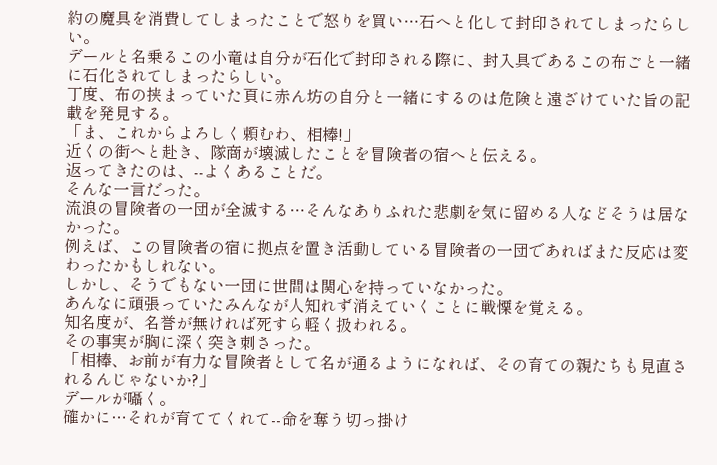約の魔具を消費してしまったことで怒りを買い…石へと化して封印されてしまったらしい。
デールと名乗るこの小竜は自分が石化で封印される際に、封入具であるこの布ごと一緒に石化されてしまったらしい。
丁度、布の挟まっていた頁に赤ん坊の自分と一緒にするのは危険と遠ざけていた旨の記載を発見する。
「ま、これからよろしく頼むわ、相棒!」
近くの街へと赴き、隊商が壊滅したことを冒険者の宿へと伝える。
返ってきたのは、--よくあることだ。
そんな一言だった。
流浪の冒険者の一団が全滅する…そんなありふれた悲劇を気に留める人などそうは居なかった。
例えば、この冒険者の宿に拠点を置き活動している冒険者の一団であればまた反応は変わったかもしれない。
しかし、そうでもない一団に世間は関心を持っていなかった。
あんなに頑張っていたみんなが人知れず消えていくことに戦慄を覚える。
知名度が、名誉が無ければ死すら軽く扱われる。
その事実が胸に深く突き刺さった。
「相棒、お前が有力な冒険者として名が通るようになれば、その育ての親たちも見直されるんじゃないか?」
デールが囁く。
確かに…それが育ててくれて--命を奪う切っ掛け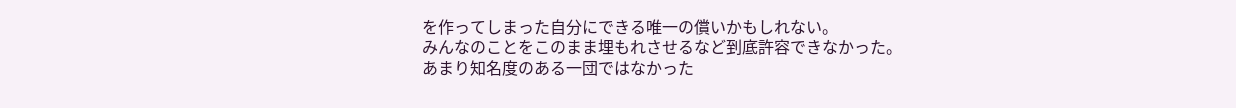を作ってしまった自分にできる唯一の償いかもしれない。
みんなのことをこのまま埋もれさせるなど到底許容できなかった。
あまり知名度のある一団ではなかった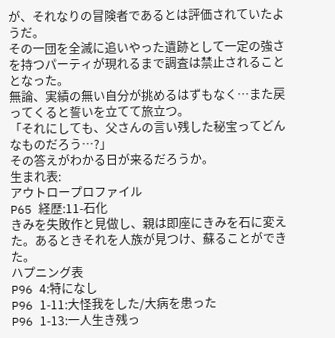が、それなりの冒険者であるとは評価されていたようだ。
その一団を全滅に追いやった遺跡として一定の強さを持つパーティが現れるまで調査は禁止されることとなった。
無論、実績の無い自分が挑めるはずもなく…また戻ってくると誓いを立てて旅立つ。
「それにしても、父さんの言い残した秘宝ってどんなものだろう…?」
その答えがわかる日が来るだろうか。
生まれ表:
アウトロープロファイル
P65 経歴:11-石化
きみを失敗作と見做し、親は即座にきみを石に変えた。あるときそれを人族が見つけ、蘇ることができた。
ハプニング表
P96 4:特になし
P96 1-11:大怪我をした/大病を患った
P96 1-13:一人生き残っ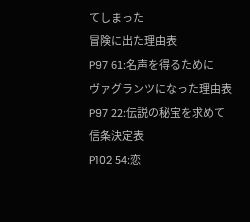てしまった
冒険に出た理由表
P97 61:名声を得るために
ヴァグランツになった理由表
P97 22:伝説の秘宝を求めて
信条決定表
P102 54:恋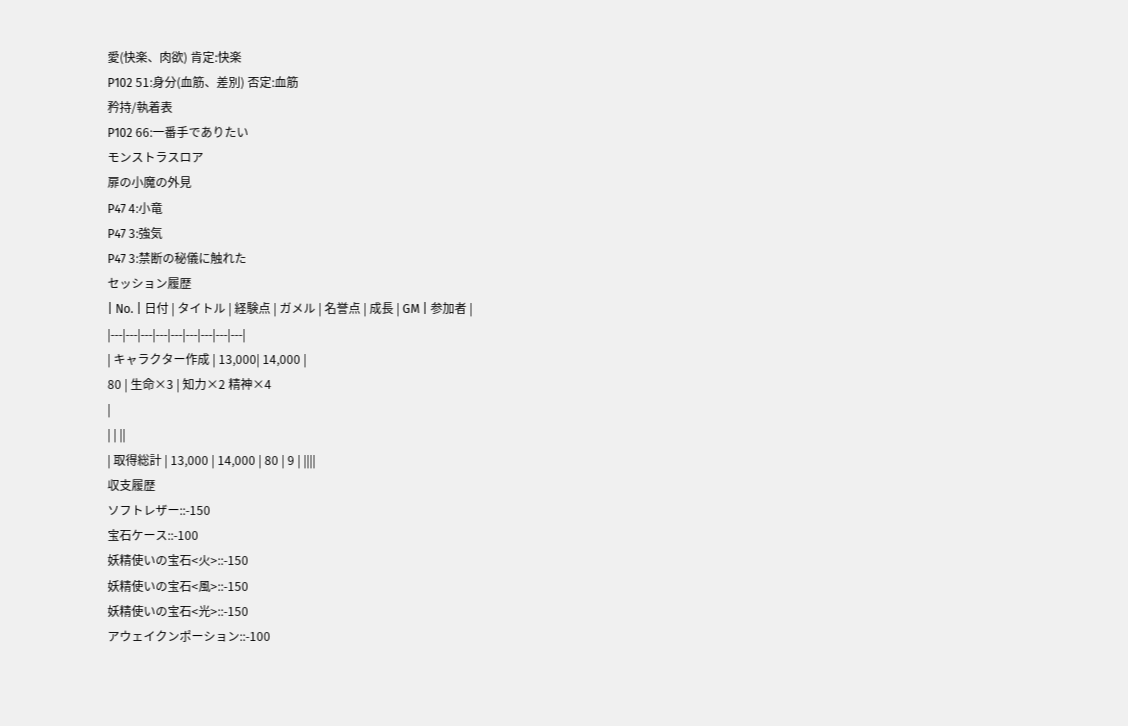愛(快楽、肉欲) 肯定:快楽
P102 51:身分(血筋、差別) 否定:血筋
矜持/執着表
P102 66:一番手でありたい
モンストラスロア
扉の小魔の外見
P47 4:小竜
P47 3:強気
P47 3:禁断の秘儀に触れた
セッション履歴
| No. | 日付 | タイトル | 経験点 | ガメル | 名誉点 | 成長 | GM | 参加者 |
|---|---|---|---|---|---|---|---|---|
| キャラクター作成 | 13,000| 14,000 |
80 | 生命×3 | 知力×2 精神×4
|
| | ||
| 取得総計 | 13,000 | 14,000 | 80 | 9 | ||||
収支履歴
ソフトレザー::-150
宝石ケース::-100
妖精使いの宝石<火>::-150
妖精使いの宝石<風>::-150
妖精使いの宝石<光>::-150
アウェイクンポーション::-100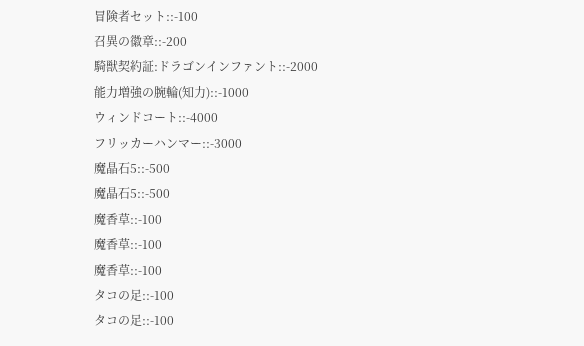冒険者セット::-100
召異の徽章::-200
騎獣契約証:ドラゴンインファント::-2000
能力増強の腕輪(知力)::-1000
ウィンドコート::-4000
フリッカーハンマー::-3000
魔晶石5::-500
魔晶石5::-500
魔香草::-100
魔香草::-100
魔香草::-100
タコの足::-100
タコの足::-100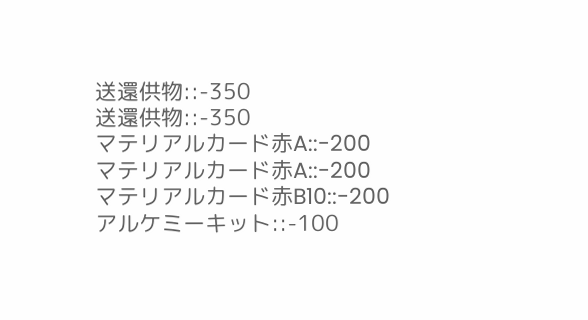送還供物::-350
送還供物::-350
マテリアルカード赤A::-200
マテリアルカード赤A::-200
マテリアルカード赤B10::-200
アルケミーキット::-100